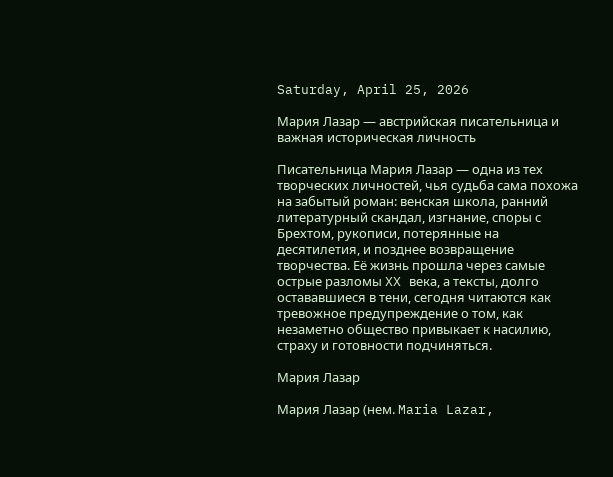Saturday, April 25, 2026

Мария Лазар — австрийская писательница и важная историческая личность

Писательница Мария Лазар — одна из тех творческих личностей, чья судьба сама похожа на забытый роман: венская школа, ранний литературный скандал, изгнание, споры с Брехтом, рукописи, потерянные на десятилетия, и позднее возвращение творчества. Её жизнь прошла через самые острые разломы XX века, а тексты, долго остававшиеся в тени, сегодня читаются как тревожное предупреждение о том, как незаметно общество привыкает к насилию, страху и готовности подчиняться.

Мария Лазар

Мария Лазар (нем. Maria Lazar,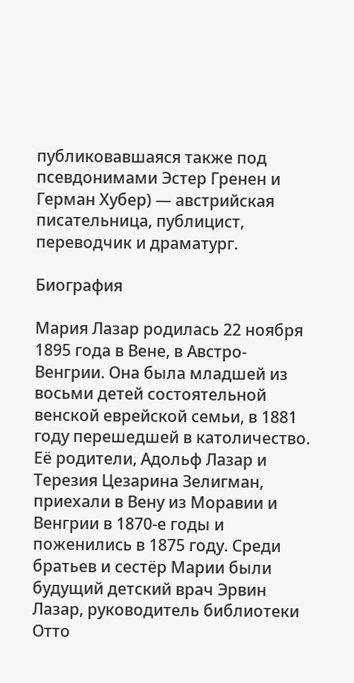публиковавшаяся также под псевдонимами Эстер Гренен и Герман Хубер) — австрийская писательница, публицист, переводчик и драматург.

Биография

Мария Лазар родилась 22 ноября 1895 года в Вене, в Австро-Венгрии. Она была младшей из восьми детей состоятельной венской еврейской семьи, в 1881 году перешедшей в католичество. Её родители, Адольф Лазар и Терезия Цезарина Зелигман, приехали в Вену из Моравии и Венгрии в 1870-е годы и поженились в 1875 году. Среди братьев и сестёр Марии были будущий детский врач Эрвин Лазар, руководитель библиотеки Отто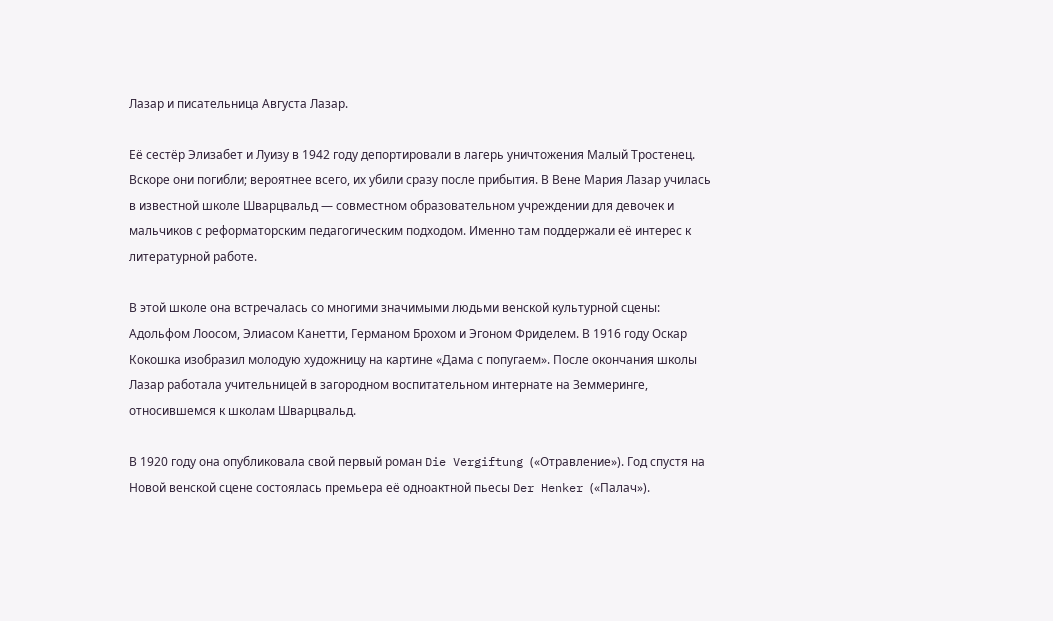Лазар и писательница Августа Лазар.

Её сестёр Элизабет и Луизу в 1942 году депортировали в лагерь уничтожения Малый Тростенец. Вскоре они погибли; вероятнее всего, их убили сразу после прибытия. В Вене Мария Лазар училась в известной школе Шварцвальд — совместном образовательном учреждении для девочек и мальчиков с реформаторским педагогическим подходом. Именно там поддержали её интерес к литературной работе.

В этой школе она встречалась со многими значимыми людьми венской культурной сцены: Адольфом Лоосом, Элиасом Канетти, Германом Брохом и Эгоном Фриделем. В 1916 году Оскар Кокошка изобразил молодую художницу на картине «Дама с попугаем». После окончания школы Лазар работала учительницей в загородном воспитательном интернате на Земмеринге, относившемся к школам Шварцвальд.

В 1920 году она опубликовала свой первый роман Die Vergiftung («Отравление»). Год спустя на Новой венской сцене состоялась премьера её одноактной пьесы Der Henker («Палач»).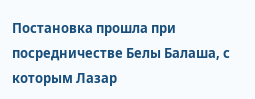Постановка прошла при посредничестве Белы Балаша, с которым Лазар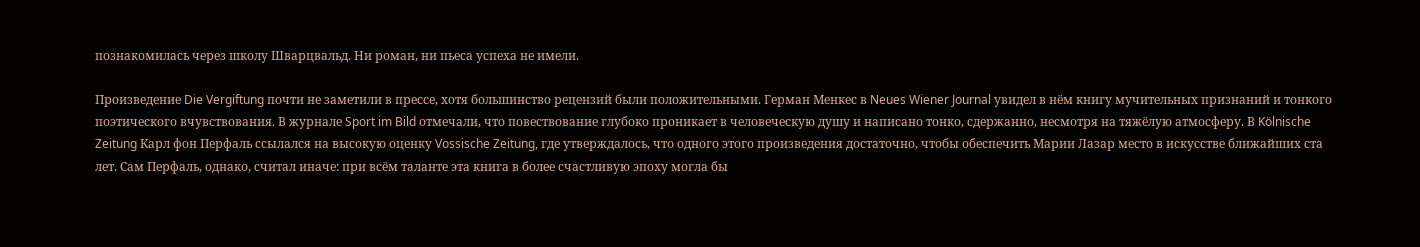познакомилась через школу Шварцвальд. Ни роман, ни пьеса успеха не имели.

Произведение Die Vergiftung почти не заметили в прессе, хотя большинство рецензий были положительными. Герман Менкес в Neues Wiener Journal увидел в нём книгу мучительных признаний и тонкого поэтического вчувствования. В журнале Sport im Bild отмечали, что повествование глубоко проникает в человеческую душу и написано тонко, сдержанно, несмотря на тяжёлую атмосферу. В Kölnische Zeitung Карл фон Перфаль ссылался на высокую оценку Vossische Zeitung, где утверждалось, что одного этого произведения достаточно, чтобы обеспечить Марии Лазар место в искусстве ближайших ста лет. Сам Перфаль, однако, считал иначе: при всём таланте эта книга в более счастливую эпоху могла бы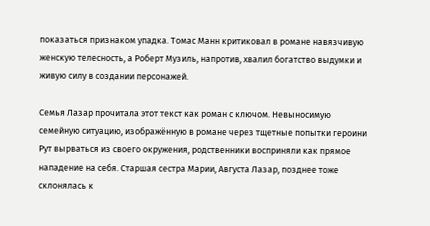показаться признаком упадка. Томас Манн критиковал в романе навязчивую женскую телесность, а Роберт Музиль, напротив, хвалил богатство выдумки и живую силу в создании персонажей.

Семья Лазар прочитала этот текст как роман с ключом. Невыносимую семейную ситуацию, изображённую в романе через тщетные попытки героини Рут вырваться из своего окружения, родственники восприняли как прямое нападение на себя. Старшая сестра Марии, Августа Лазар, позднее тоже склонялась к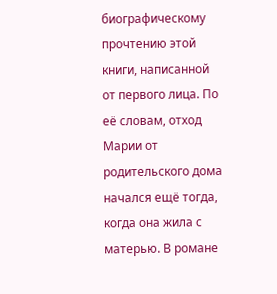биографическому прочтению этой книги, написанной от первого лица. По её словам, отход Марии от родительского дома начался ещё тогда, когда она жила с матерью. В романе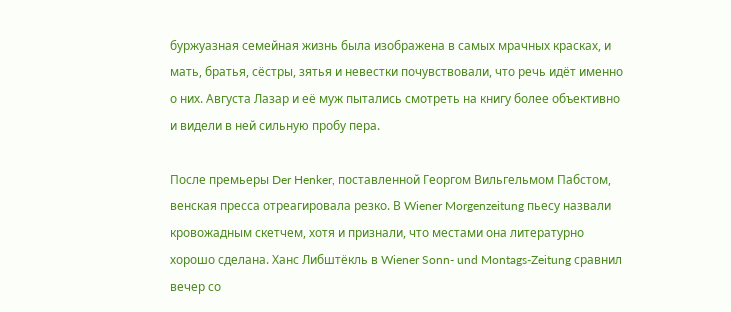буржуазная семейная жизнь была изображена в самых мрачных красках, и мать, братья, сёстры, зятья и невестки почувствовали, что речь идёт именно о них. Августа Лазар и её муж пытались смотреть на книгу более объективно и видели в ней сильную пробу пера.

После премьеры Der Henker, поставленной Георгом Вильгельмом Пабстом, венская пресса отреагировала резко. В Wiener Morgenzeitung пьесу назвали кровожадным скетчем, хотя и признали, что местами она литературно хорошо сделана. Ханс Либштёкль в Wiener Sonn- und Montags-Zeitung сравнил вечер со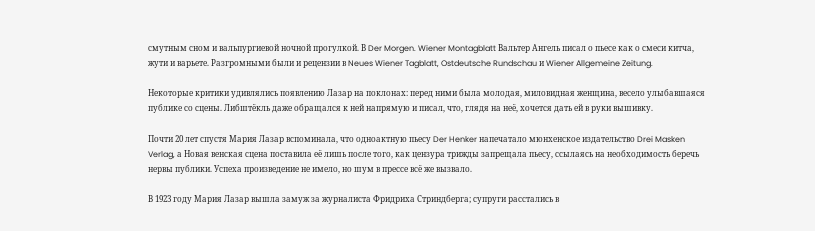смутным сном и вальпургиевой ночной прогулкой. В Der Morgen. Wiener Montagblatt Вальтер Ангель писал о пьесе как о смеси китча, жути и варьете. Разгромными были и рецензии в Neues Wiener Tagblatt, Ostdeutsche Rundschau и Wiener Allgemeine Zeitung.

Некоторые критики удивлялись появлению Лазар на поклонах: перед ними была молодая, миловидная женщина, весело улыбавшаяся публике со сцены. Либштёкль даже обращался к ней напрямую и писал, что, глядя на неё, хочется дать ей в руки вышивку.

Почти 20 лет спустя Мария Лазар вспоминала, что одноактную пьесу Der Henker напечатало мюнхенское издательство Drei Masken Verlag, а Новая венская сцена поставила её лишь после того, как цензура трижды запрещала пьесу, ссылаясь на необходимость беречь нервы публики. Успеха произведение не имело, но шум в прессе всё же вызвало.

В 1923 году Мария Лазар вышла замуж за журналиста Фридриха Стриндберга; супруги расстались в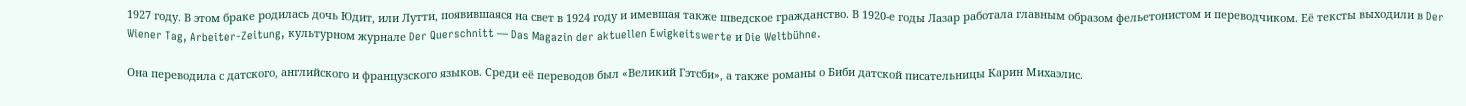1927 году. В этом браке родилась дочь Юдит, или Лутти, появившаяся на свет в 1924 году и имевшая также шведское гражданство. В 1920-е годы Лазар работала главным образом фельетонистом и переводчиком. Её тексты выходили в Der Wiener Tag, Arbeiter-Zeitung, культурном журнале Der Querschnitt — Das Magazin der aktuellen Ewigkeitswerte и Die Weltbühne.

Она переводила с датского, английского и французского языков. Среди её переводов был «Великий Гэтсби», а также романы о Биби датской писательницы Карин Михаэлис.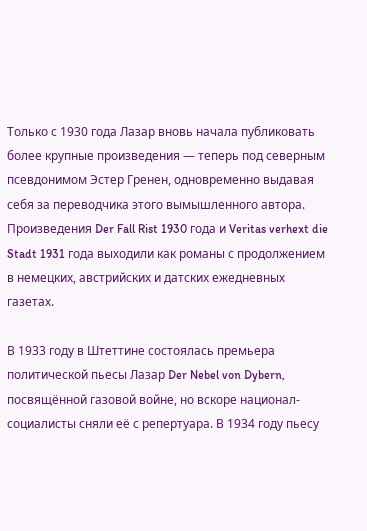Только с 1930 года Лазар вновь начала публиковать более крупные произведения — теперь под северным псевдонимом Эстер Гренен, одновременно выдавая себя за переводчика этого вымышленного автора. Произведения Der Fall Rist 1930 года и Veritas verhext die Stadt 1931 года выходили как романы с продолжением в немецких, австрийских и датских ежедневных газетах.

В 1933 году в Штеттине состоялась премьера политической пьесы Лазар Der Nebel von Dybern, посвящённой газовой войне, но вскоре национал-социалисты сняли её с репертуара. В 1934 году пьесу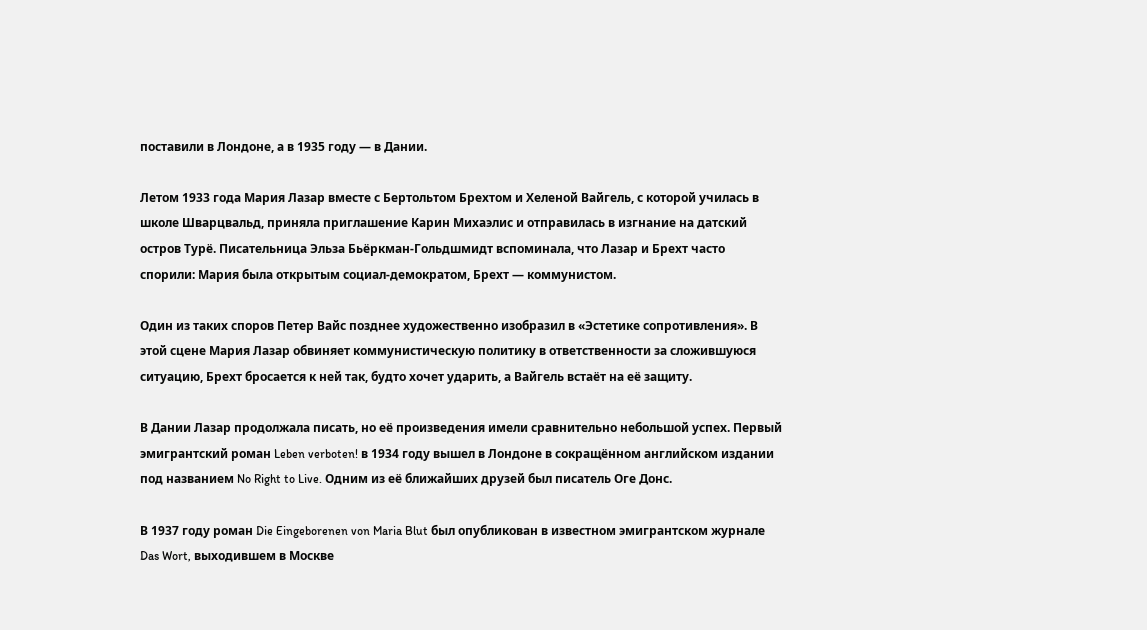поставили в Лондоне, а в 1935 году — в Дании.

Летом 1933 года Мария Лазар вместе с Бертольтом Брехтом и Хеленой Вайгель, с которой училась в школе Шварцвальд, приняла приглашение Карин Михаэлис и отправилась в изгнание на датский остров Турё. Писательница Эльза Бьёркман-Гольдшмидт вспоминала, что Лазар и Брехт часто спорили: Мария была открытым социал-демократом, Брехт — коммунистом.

Один из таких споров Петер Вайс позднее художественно изобразил в «Эстетике сопротивления». В этой сцене Мария Лазар обвиняет коммунистическую политику в ответственности за сложившуюся ситуацию, Брехт бросается к ней так, будто хочет ударить, а Вайгель встаёт на её защиту.

В Дании Лазар продолжала писать, но её произведения имели сравнительно небольшой успех. Первый эмигрантский роман Leben verboten! в 1934 году вышел в Лондоне в сокращённом английском издании под названием No Right to Live. Одним из её ближайших друзей был писатель Оге Донс.

В 1937 году роман Die Eingeborenen von Maria Blut был опубликован в известном эмигрантском журнале Das Wort, выходившем в Москве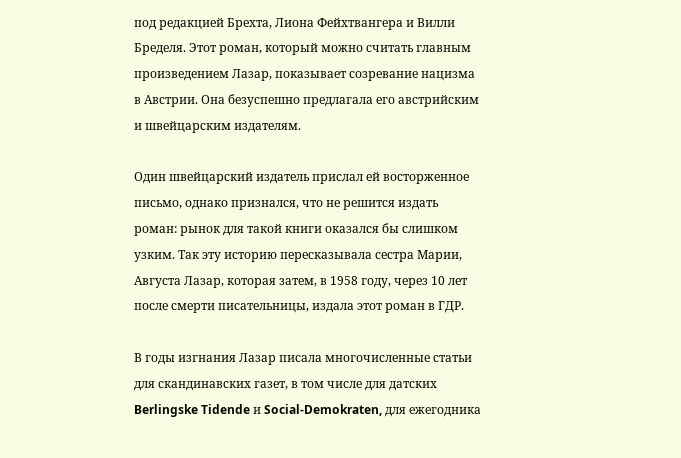под редакцией Брехта, Лиона Фейхтвангера и Вилли Бределя. Этот роман, который можно считать главным произведением Лазар, показывает созревание нацизма в Австрии. Она безуспешно предлагала его австрийским и швейцарским издателям.

Один швейцарский издатель прислал ей восторженное письмо, однако признался, что не решится издать роман: рынок для такой книги оказался бы слишком узким. Так эту историю пересказывала сестра Марии, Августа Лазар, которая затем, в 1958 году, через 10 лет после смерти писательницы, издала этот роман в ГДР.

В годы изгнания Лазар писала многочисленные статьи для скандинавских газет, в том числе для датских Berlingske Tidende и Social-Demokraten, для ежегодника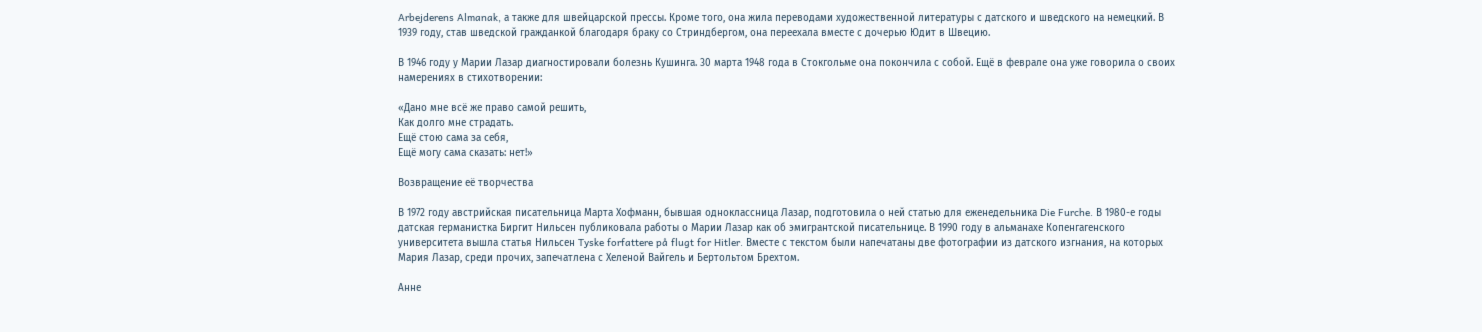Arbejderens Almanak, а также для швейцарской прессы. Кроме того, она жила переводами художественной литературы с датского и шведского на немецкий. В 1939 году, став шведской гражданкой благодаря браку со Стриндбергом, она переехала вместе с дочерью Юдит в Швецию.

В 1946 году у Марии Лазар диагностировали болезнь Кушинга. 30 марта 1948 года в Стокгольме она покончила с собой. Ещё в феврале она уже говорила о своих намерениях в стихотворении:

«Дано мне всё же право самой решить,
Как долго мне страдать.
Ещё стою сама за себя,
Ещё могу сама сказать: нет!»

Возвращение её творчества

В 1972 году австрийская писательница Марта Хофманн, бывшая одноклассница Лазар, подготовила о ней статью для еженедельника Die Furche. В 1980-е годы датская германистка Биргит Нильсен публиковала работы о Марии Лазар как об эмигрантской писательнице. В 1990 году в альманахе Копенгагенского университета вышла статья Нильсен Tyske forfattere på flugt for Hitler. Вместе с текстом были напечатаны две фотографии из датского изгнания, на которых Мария Лазар, среди прочих, запечатлена с Хеленой Вайгель и Бертольтом Брехтом.

Анне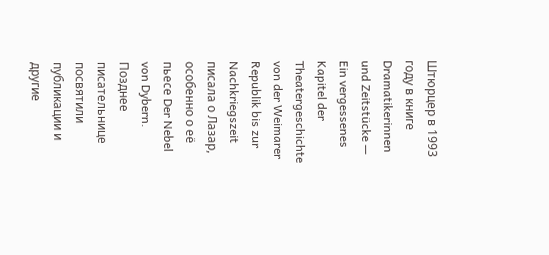Штюрцер в 1993 году в книге Dramatikerinnen und Zeitstücke — Ein vergessenes Kapitel der Theatergeschichte von der Weimarer Republik bis zur Nachkriegszeit писала о Лазар, особенно о её пьесе Der Nebel von Dybern. Позднее писательнице посвятили публикации и другие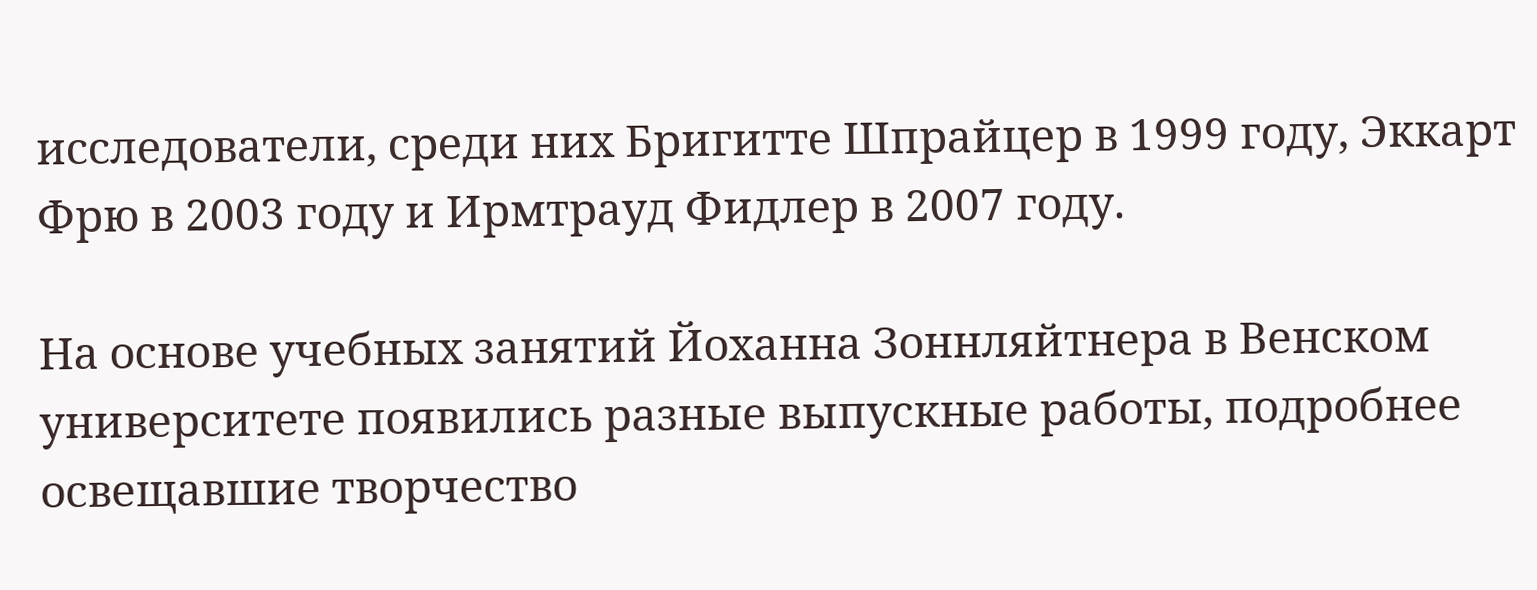исследователи, среди них Бригитте Шпрайцер в 1999 году, Эккарт Фрю в 2003 году и Ирмтрауд Фидлер в 2007 году.

На основе учебных занятий Йоханна Зоннляйтнера в Венском университете появились разные выпускные работы, подробнее освещавшие творчество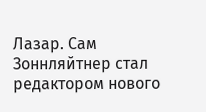Лазар. Сам Зоннляйтнер стал редактором нового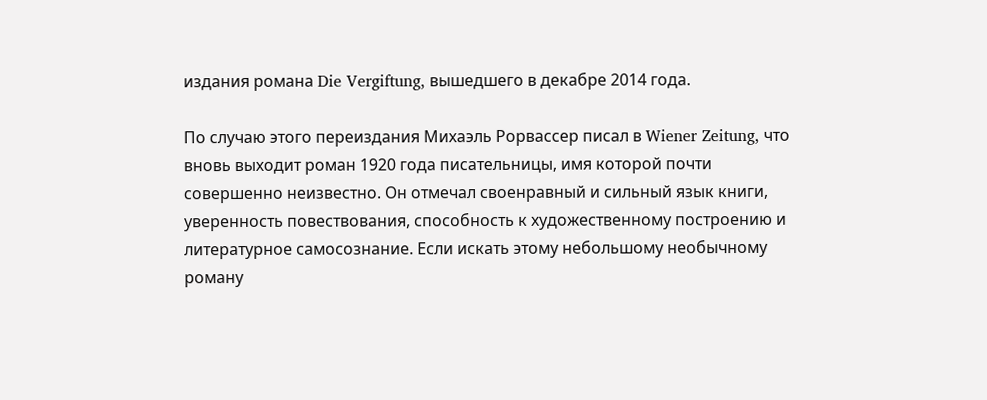издания романа Die Vergiftung, вышедшего в декабре 2014 года.

По случаю этого переиздания Михаэль Рорвассер писал в Wiener Zeitung, что вновь выходит роман 1920 года писательницы, имя которой почти совершенно неизвестно. Он отмечал своенравный и сильный язык книги, уверенность повествования, способность к художественному построению и литературное самосознание. Если искать этому небольшому необычному роману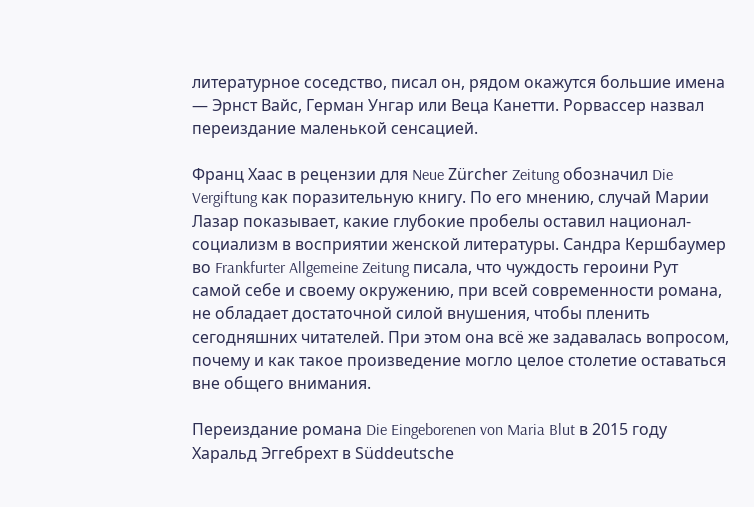литературное соседство, писал он, рядом окажутся большие имена — Эрнст Вайс, Герман Унгар или Веца Канетти. Рорвассер назвал переиздание маленькой сенсацией.

Франц Хаас в рецензии для Neue Zürcher Zeitung обозначил Die Vergiftung как поразительную книгу. По его мнению, случай Марии Лазар показывает, какие глубокие пробелы оставил национал-социализм в восприятии женской литературы. Сандра Кершбаумер во Frankfurter Allgemeine Zeitung писала, что чуждость героини Рут самой себе и своему окружению, при всей современности романа, не обладает достаточной силой внушения, чтобы пленить сегодняшних читателей. При этом она всё же задавалась вопросом, почему и как такое произведение могло целое столетие оставаться вне общего внимания.

Переиздание романа Die Eingeborenen von Maria Blut в 2015 году Харальд Эггебрехт в Süddeutsche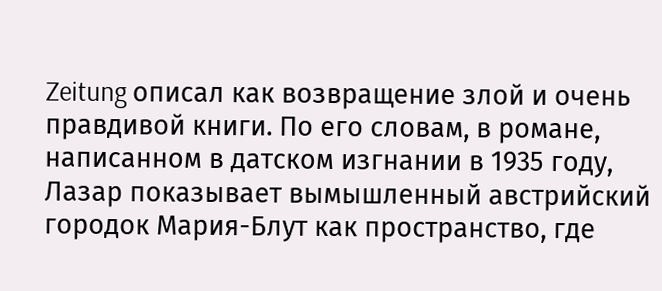Zeitung описал как возвращение злой и очень правдивой книги. По его словам, в романе, написанном в датском изгнании в 1935 году, Лазар показывает вымышленный австрийский городок Мария-Блут как пространство, где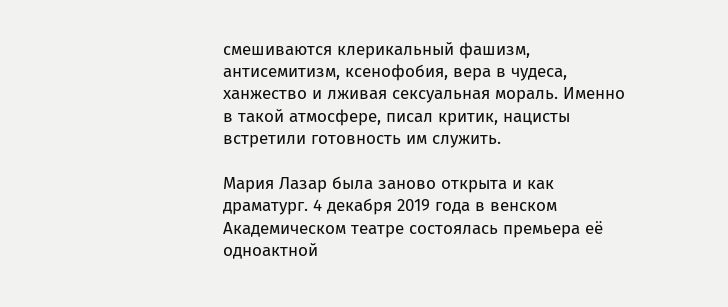смешиваются клерикальный фашизм, антисемитизм, ксенофобия, вера в чудеса, ханжество и лживая сексуальная мораль. Именно в такой атмосфере, писал критик, нацисты встретили готовность им служить.

Мария Лазар была заново открыта и как драматург. 4 декабря 2019 года в венском Академическом театре состоялась премьера её одноактной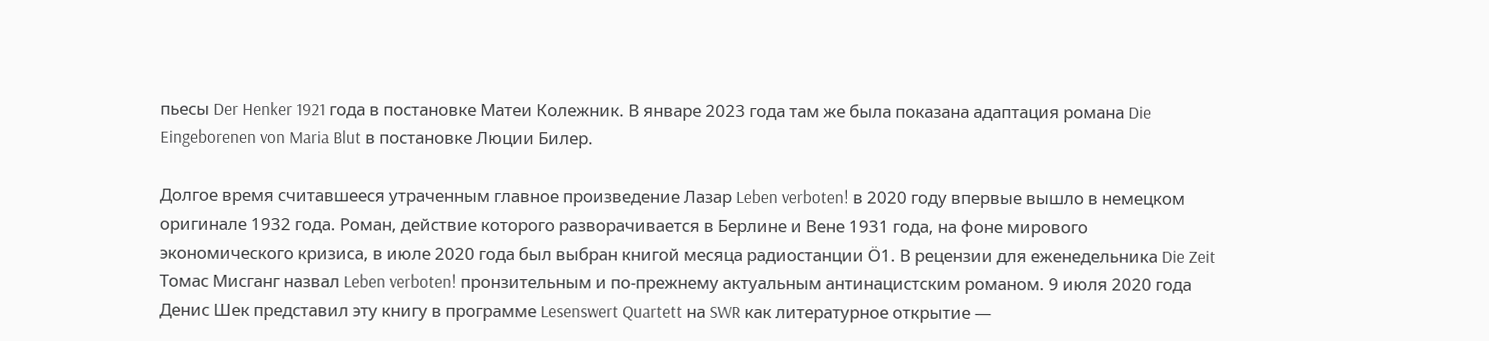пьесы Der Henker 1921 года в постановке Матеи Колежник. В январе 2023 года там же была показана адаптация романа Die Eingeborenen von Maria Blut в постановке Люции Билер.

Долгое время считавшееся утраченным главное произведение Лазар Leben verboten! в 2020 году впервые вышло в немецком оригинале 1932 года. Роман, действие которого разворачивается в Берлине и Вене 1931 года, на фоне мирового экономического кризиса, в июле 2020 года был выбран книгой месяца радиостанции Ö1. В рецензии для еженедельника Die Zeit Томас Мисганг назвал Leben verboten! пронзительным и по-прежнему актуальным антинацистским романом. 9 июля 2020 года Денис Шек представил эту книгу в программе Lesenswert Quartett на SWR как литературное открытие —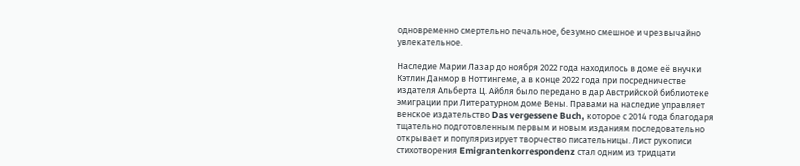одновременно смертельно печальное, безумно смешное и чрезвычайно увлекательное.

Наследие Марии Лазар до ноября 2022 года находилось в доме её внучки Кэтлин Данмор в Ноттингеме, а в конце 2022 года при посредничестве издателя Альберта Ц. Айбля было передано в дар Австрийской библиотеке эмиграции при Литературном доме Вены. Правами на наследие управляет венское издательство Das vergessene Buch, которое с 2014 года благодаря тщательно подготовленным первым и новым изданиям последовательно открывает и популяризирует творчество писательницы. Лист рукописи стихотворения Emigrantenkorrespondenz стал одним из тридцати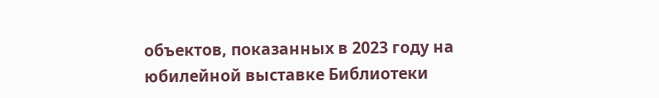объектов, показанных в 2023 году на юбилейной выставке Библиотеки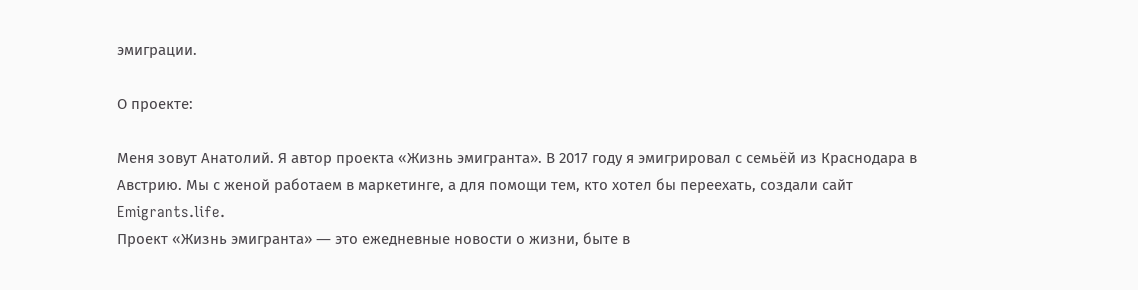эмиграции.

О проекте:

Меня зовут Анатолий. Я автор проекта «Жизнь эмигранта». В 2017 году я эмигрировал с семьёй из Краснодара в Австрию. Мы с женой работаем в маркетинге, а для помощи тем, кто хотел бы переехать, создали сайт Emigrants.life.
Проект «Жизнь эмигранта» ― это ежедневные новости о жизни, быте в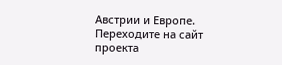Австрии и Европе. Переходите на сайт проекта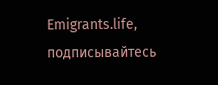Emigrants.life, подписывайтесь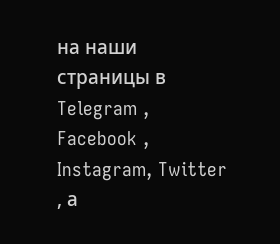на наши страницы в Telegram , Facebook , Instagram, Twitter , а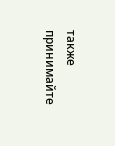также принимайте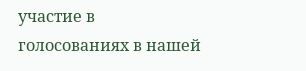участие в голосованиях в нашей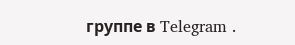группе в Telegram .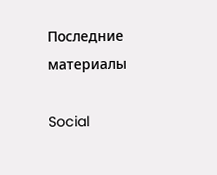Последние материалы

Social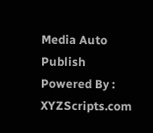Media Auto Publish Powered By : XYZScripts.com